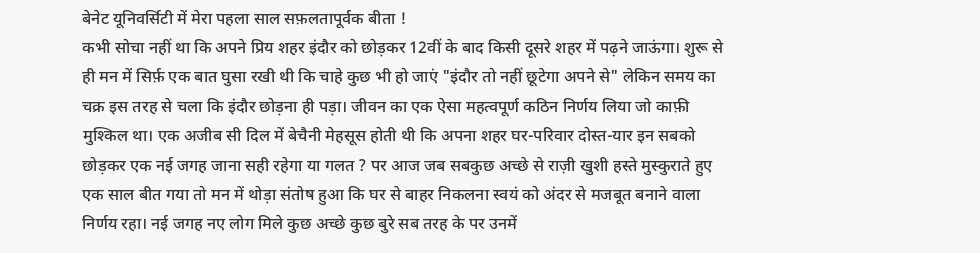बेनेट यूनिवर्सिटी में मेरा पहला साल सफ़लतापूर्वक बीता !
कभी सोचा नहीं था कि अपने प्रिय शहर इंदौर को छोड़कर 12वीं के बाद किसी दूसरे शहर में पढ़ने जाऊंगा। शुरू से ही मन में सिर्फ़ एक बात घुसा रखी थी कि चाहे कुछ भी हो जाएं "इंदौर तो नहीं छूटेगा अपने से" लेकिन समय का चक्र इस तरह से चला कि इंदौर छोड़ना ही पड़ा। जीवन का एक ऐसा महत्वपूर्ण कठिन निर्णय लिया जो काफ़ी मुश्किल था। एक अजीब सी दिल में बेचैनी मेहसूस होती थी कि अपना शहर घर-परिवार दोस्त-यार इन सबको छोड़कर एक नई जगह जाना सही रहेगा या गलत ? पर आज जब सबकुछ अच्छे से राज़ी खुशी हस्ते मुस्कुराते हुए एक साल बीत गया तो मन में थोड़ा संतोष हुआ कि घर से बाहर निकलना स्वयं को अंदर से मजबूत बनाने वाला निर्णय रहा। नई जगह नए लोग मिले कुछ अच्छे कुछ बुरे सब तरह के पर उनमें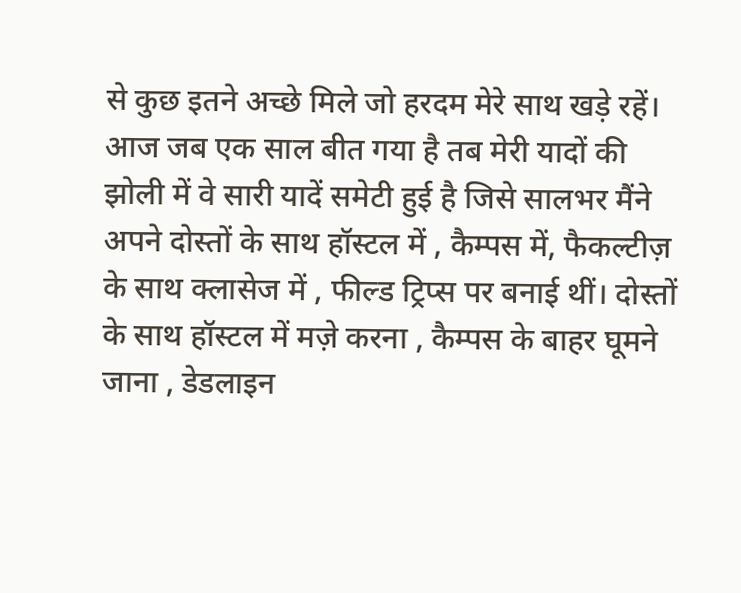से कुछ इतने अच्छे मिले जो हरदम मेरे साथ खड़े रहें। आज जब एक साल बीत गया है तब मेरी यादों की झोली में वे सारी यादें समेटी हुई है जिसे सालभर मैंने अपने दोस्तों के साथ हॉस्टल में , कैम्पस में, फैकल्टीज़ के साथ क्लासेज में , फील्ड ट्रिप्स पर बनाई थीं। दोस्तों के साथ हॉस्टल में मज़े करना , कैम्पस के बाहर घूमने जाना , डेडलाइन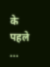के पहले ...